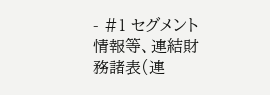- #1 セグメント情報等、連結財務諸表(連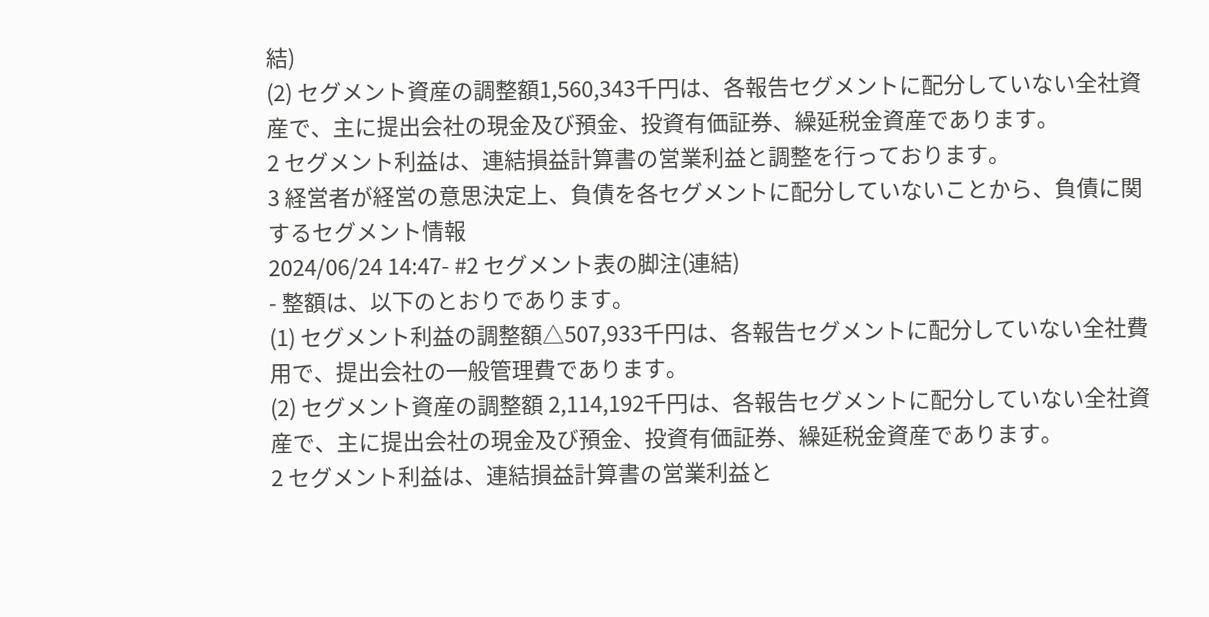結)
(2) セグメント資産の調整額1,560,343千円は、各報告セグメントに配分していない全社資産で、主に提出会社の現金及び預金、投資有価証券、繰延税金資産であります。
2 セグメント利益は、連結損益計算書の営業利益と調整を行っております。
3 経営者が経営の意思決定上、負債を各セグメントに配分していないことから、負債に関するセグメント情報
2024/06/24 14:47- #2 セグメント表の脚注(連結)
- 整額は、以下のとおりであります。
(1) セグメント利益の調整額△507,933千円は、各報告セグメントに配分していない全社費用で、提出会社の一般管理費であります。
(2) セグメント資産の調整額 2,114,192千円は、各報告セグメントに配分していない全社資産で、主に提出会社の現金及び預金、投資有価証券、繰延税金資産であります。
2 セグメント利益は、連結損益計算書の営業利益と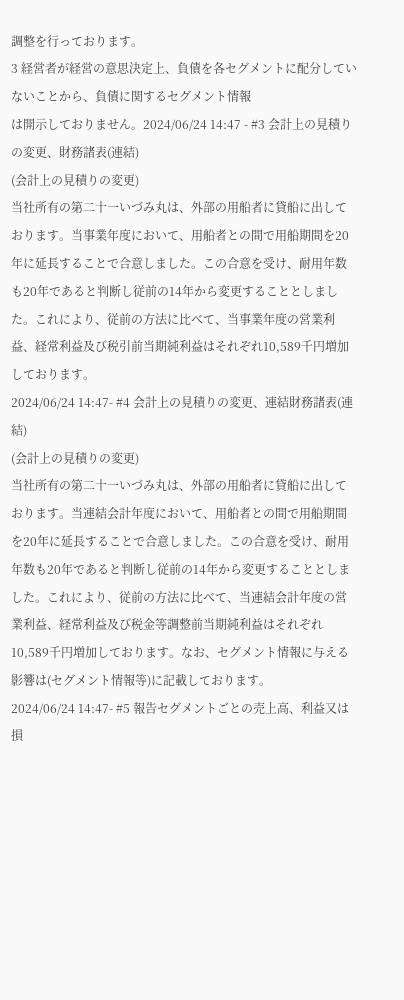調整を行っております。
3 経営者が経営の意思決定上、負債を各セグメントに配分していないことから、負債に関するセグメント情報
は開示しておりません。2024/06/24 14:47 - #3 会計上の見積りの変更、財務諸表(連結)
(会計上の見積りの変更)
当社所有の第二十一いづみ丸は、外部の用船者に貸船に出しております。当事業年度において、用船者との間で用船期間を20年に延長することで合意しました。この合意を受け、耐用年数も20年であると判断し従前の14年から変更することとしました。これにより、従前の方法に比べて、当事業年度の営業利益、経常利益及び税引前当期純利益はそれぞれ10,589千円増加しております。
2024/06/24 14:47- #4 会計上の見積りの変更、連結財務諸表(連結)
(会計上の見積りの変更)
当社所有の第二十一いづみ丸は、外部の用船者に貸船に出しております。当連結会計年度において、用船者との間で用船期間を20年に延長することで合意しました。この合意を受け、耐用年数も20年であると判断し従前の14年から変更することとしました。これにより、従前の方法に比べて、当連結会計年度の営業利益、経常利益及び税金等調整前当期純利益はそれぞれ10,589千円増加しております。なお、セグメント情報に与える影響は(セグメント情報等)に記載しております。
2024/06/24 14:47- #5 報告セグメントごとの売上高、利益又は損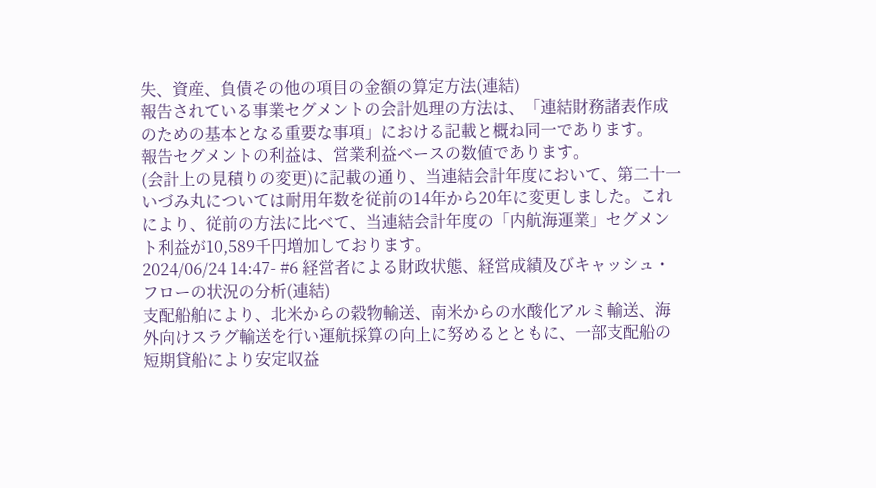失、資産、負債その他の項目の金額の算定方法(連結)
報告されている事業セグメントの会計処理の方法は、「連結財務諸表作成のための基本となる重要な事項」における記載と概ね同一であります。
報告セグメントの利益は、営業利益ベースの数値であります。
(会計上の見積りの変更)に記載の通り、当連結会計年度において、第二十一いづみ丸については耐用年数を従前の14年から20年に変更しました。これにより、従前の方法に比べて、当連結会計年度の「内航海運業」セグメント利益が10,589千円増加しております。
2024/06/24 14:47- #6 経営者による財政状態、経営成績及びキャッシュ・フローの状況の分析(連結)
支配船舶により、北米からの穀物輸送、南米からの水酸化アルミ輸送、海外向けスラグ輸送を行い運航採算の向上に努めるとともに、一部支配船の短期貸船により安定収益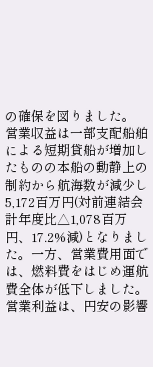の確保を図りました。
営業収益は一部支配船舶による短期貸船が増加したものの本船の動静上の制約から航海数が減少し5,172百万円(対前連結会計年度比△1,078百万円、17.2%減)となりました。一方、営業費用面では、燃料費をはじめ運航費全体が低下しました。営業利益は、円安の影響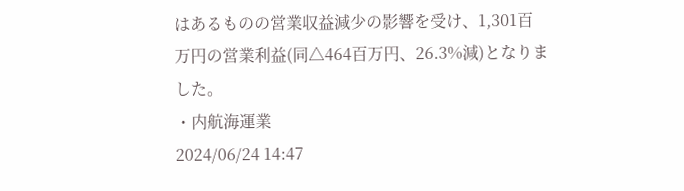はあるものの営業収益減少の影響を受け、1,301百万円の営業利益(同△464百万円、26.3%減)となりました。
・内航海運業
2024/06/24 14:47